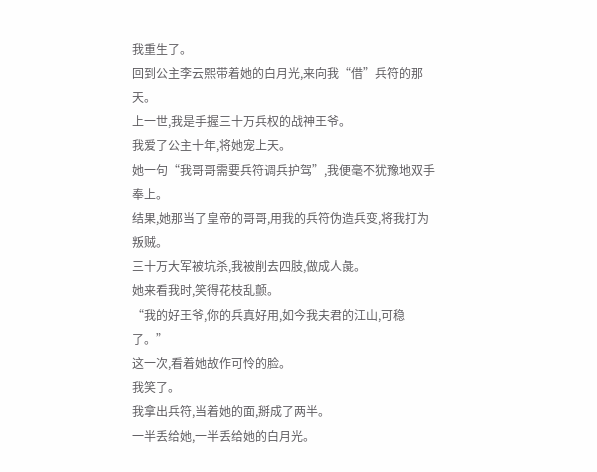我重生了。
回到公主李云熙带着她的白月光,来向我“借”兵符的那天。
上一世,我是手握三十万兵权的战神王爷。
我爱了公主十年,将她宠上天。
她一句“我哥哥需要兵符调兵护驾”,我便毫不犹豫地双手奉上。
结果,她那当了皇帝的哥哥,用我的兵符伪造兵变,将我打为叛贼。
三十万大军被坑杀,我被削去四肢,做成人彘。
她来看我时,笑得花枝乱颤。
“我的好王爷,你的兵真好用,如今我夫君的江山,可稳了。”
这一次,看着她故作可怜的脸。
我笑了。
我拿出兵符,当着她的面,掰成了两半。
一半丢给她,一半丢给她的白月光。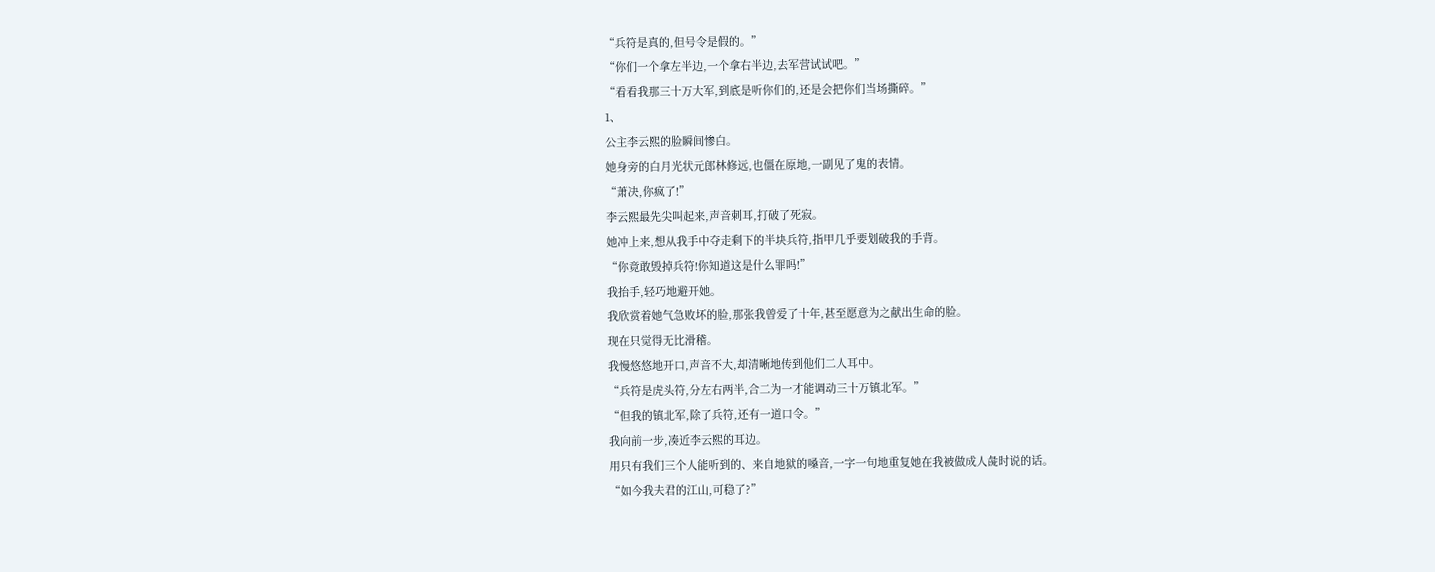“兵符是真的,但号令是假的。”
“你们一个拿左半边,一个拿右半边,去军营试试吧。”
“看看我那三十万大军,到底是听你们的,还是会把你们当场撕碎。”
1、
公主李云熙的脸瞬间惨白。
她身旁的白月光状元郎林修远,也僵在原地,一副见了鬼的表情。
“萧决,你疯了!”
李云熙最先尖叫起来,声音刺耳,打破了死寂。
她冲上来,想从我手中夺走剩下的半块兵符,指甲几乎要划破我的手背。
“你竟敢毁掉兵符!你知道这是什么罪吗!”
我抬手,轻巧地避开她。
我欣赏着她气急败坏的脸,那张我曾爱了十年,甚至愿意为之献出生命的脸。
现在只觉得无比滑稽。
我慢悠悠地开口,声音不大,却清晰地传到他们二人耳中。
“兵符是虎头符,分左右两半,合二为一才能调动三十万镇北军。”
“但我的镇北军,除了兵符,还有一道口令。”
我向前一步,凑近李云熙的耳边。
用只有我们三个人能听到的、来自地狱的嗓音,一字一句地重复她在我被做成人彘时说的话。
“如今我夫君的江山,可稳了?”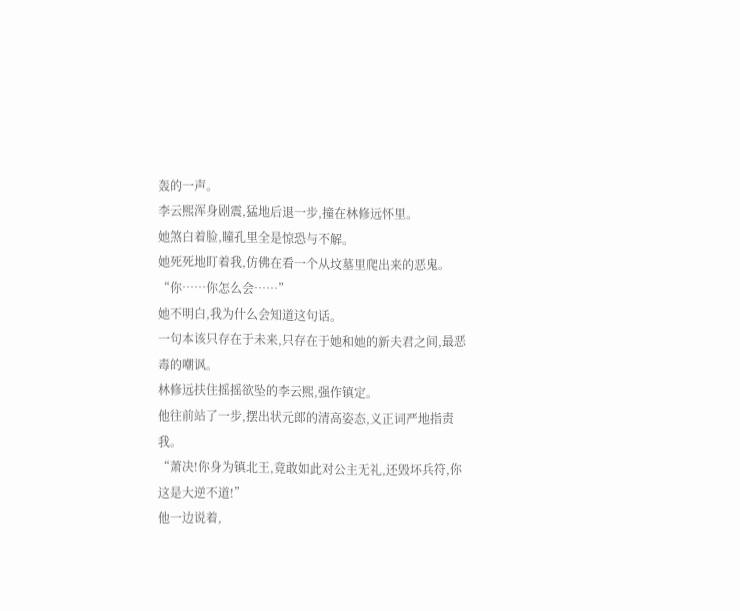轰的一声。
李云熙浑身剧震,猛地后退一步,撞在林修远怀里。
她煞白着脸,瞳孔里全是惊恐与不解。
她死死地盯着我,仿佛在看一个从坟墓里爬出来的恶鬼。
“你……你怎么会……”
她不明白,我为什么会知道这句话。
一句本该只存在于未来,只存在于她和她的新夫君之间,最恶毒的嘲讽。
林修远扶住摇摇欲坠的李云熙,强作镇定。
他往前站了一步,摆出状元郎的清高姿态,义正词严地指责我。
“萧决!你身为镇北王,竟敢如此对公主无礼,还毁坏兵符,你这是大逆不道!”
他一边说着,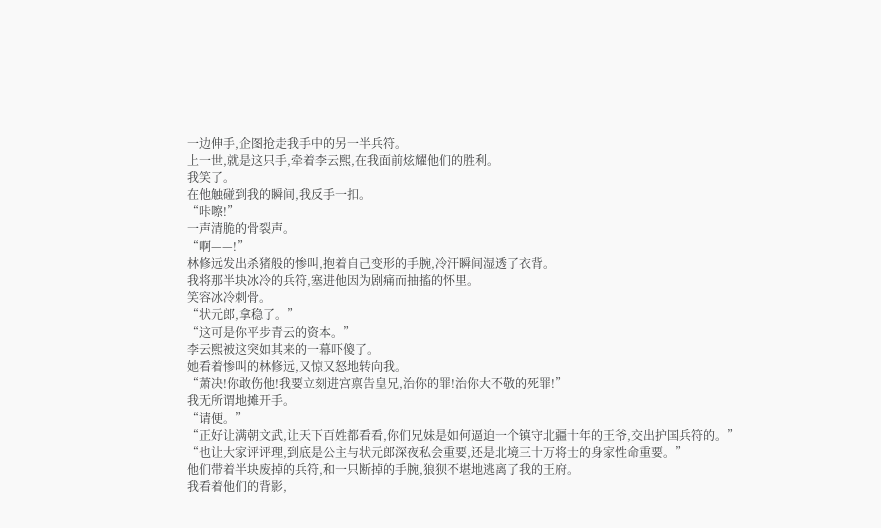一边伸手,企图抢走我手中的另一半兵符。
上一世,就是这只手,牵着李云熙,在我面前炫耀他们的胜利。
我笑了。
在他触碰到我的瞬间,我反手一扣。
“咔嚓!”
一声清脆的骨裂声。
“啊——!”
林修远发出杀猪般的惨叫,抱着自己变形的手腕,冷汗瞬间湿透了衣背。
我将那半块冰冷的兵符,塞进他因为剧痛而抽搐的怀里。
笑容冰冷刺骨。
“状元郎,拿稳了。”
“这可是你平步青云的资本。”
李云熙被这突如其来的一幕吓傻了。
她看着惨叫的林修远,又惊又怒地转向我。
“萧决!你敢伤他!我要立刻进宫禀告皇兄,治你的罪!治你大不敬的死罪!”
我无所谓地摊开手。
“请便。”
“正好让满朝文武,让天下百姓都看看,你们兄妹是如何逼迫一个镇守北疆十年的王爷,交出护国兵符的。”
“也让大家评评理,到底是公主与状元郎深夜私会重要,还是北境三十万将士的身家性命重要。”
他们带着半块废掉的兵符,和一只断掉的手腕,狼狈不堪地逃离了我的王府。
我看着他们的背影,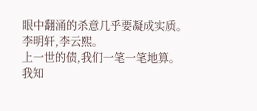眼中翻涌的杀意几乎要凝成实质。
李明轩,李云熙。
上一世的债,我们一笔一笔地算。
我知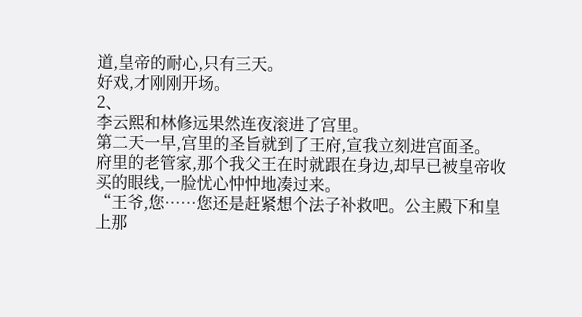道,皇帝的耐心,只有三天。
好戏,才刚刚开场。
2、
李云熙和林修远果然连夜滚进了宫里。
第二天一早,宫里的圣旨就到了王府,宣我立刻进宫面圣。
府里的老管家,那个我父王在时就跟在身边,却早已被皇帝收买的眼线,一脸忧心忡忡地凑过来。
“王爷,您……您还是赶紧想个法子补救吧。公主殿下和皇上那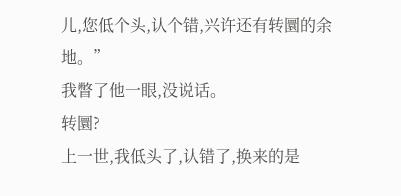儿,您低个头,认个错,兴许还有转圜的余地。”
我瞥了他一眼,没说话。
转圜?
上一世,我低头了,认错了,换来的是